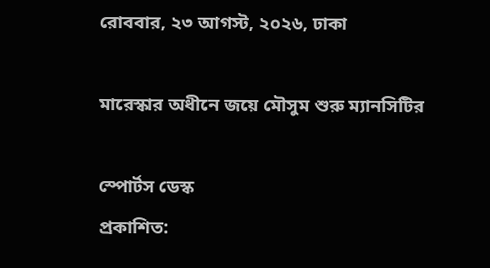রোববার, ২৩ আগস্ট, ২০২৬, ঢাকা

মারেস্কার অধীনে জয়ে মৌসুম শুরু ম্যানসিটির

স্পোর্টস ডেস্ক
প্রকাশিত: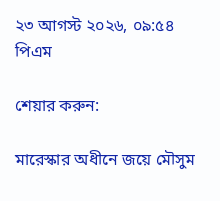২৩ আগস্ট ২০২৬, ০৯:৫৪ পিএম

শেয়ার করুন:

মারেস্কার অধীনে জয়ে মৌসুম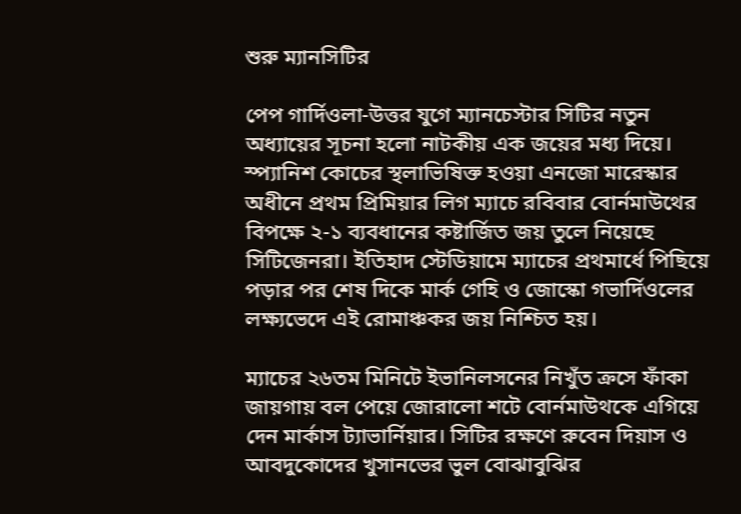শুরু ম্যানসিটির

পেপ গার্দিওলা-উত্তর যুগে ম্যানচেস্টার সিটির নতুন অধ্যায়ের সূচনা হলো নাটকীয় এক জয়ের মধ্য দিয়ে। স্প্যানিশ কোচের স্থলাভিষিক্ত হওয়া এনজো মারেস্কার অধীনে প্রথম প্রিমিয়ার লিগ ম্যাচে রবিবার বোর্নমাউথের বিপক্ষে ২-১ ব্যবধানের কষ্টার্জিত জয় তুলে নিয়েছে সিটিজেনরা। ইতিহাদ স্টেডিয়ামে ম্যাচের প্রথমার্ধে পিছিয়ে পড়ার পর শেষ দিকে মার্ক গেহি ও জোস্কো গভার্দিওলের লক্ষ্যভেদে এই রোমাঞ্চকর জয় নিশ্চিত হয়।

ম্যাচের ২৬তম মিনিটে ইভানিলসনের নিখুঁত ক্রসে ফাঁকা জায়গায় বল পেয়ে জোরালো শটে বোর্নমাউথকে এগিয়ে দেন মার্কাস ট্যাভার্নিয়ার। সিটির রক্ষণে রুবেন দিয়াস ও আবদুকোদের খুসানভের ভুল বোঝাবুঝির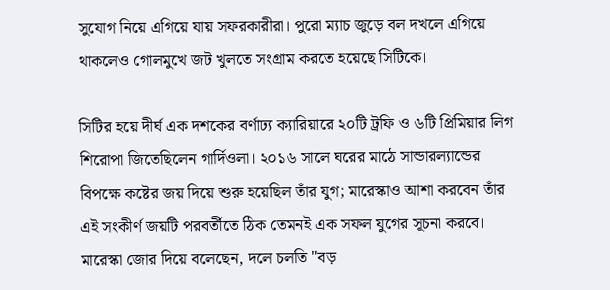সুযোগ নিয়ে এগিয়ে যায় সফরকারীরা। পুরো ম্যাচ জুড়ে বল দখলে এগিয়ে থাকলেও গোলমুখে জট খুলতে সংগ্রাম করতে হয়েছে সিটিকে।

সিটির হয়ে দীর্ঘ এক দশকের বর্ণাঢ্য ক্যারিয়ারে ২০টি ট্রফি ও ৬টি প্রিমিয়ার লিগ শিরোপা জিতেছিলেন গার্দিওলা। ২০১৬ সালে ঘরের মাঠে সান্ডারল্যান্ডের বিপক্ষে কষ্টের জয় দিয়ে শুরু হয়েছিল তাঁর যুগ; মারেস্কাও আশা করবেন তাঁর এই সংকীর্ণ জয়টি পরবর্তীতে ঠিক তেমনই এক সফল যুগের সূচনা করবে। মারেস্কা জোর দিয়ে বলেছেন, দলে চলতি "বড়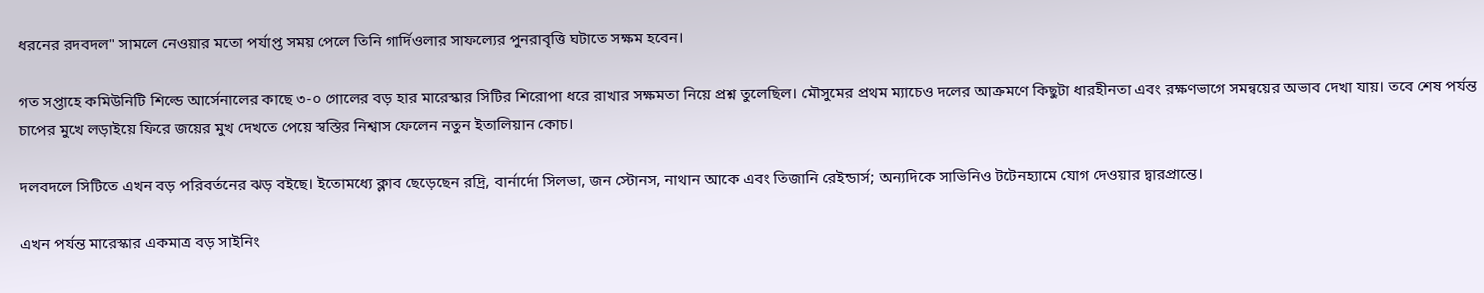ধরনের রদবদল" সামলে নেওয়ার মতো পর্যাপ্ত সময় পেলে তিনি গার্দিওলার সাফল্যের পুনরাবৃত্তি ঘটাতে সক্ষম হবেন।

গত সপ্তাহে কমিউনিটি শিল্ডে আর্সেনালের কাছে ৩-০ গোলের বড় হার মারেস্কার সিটির শিরোপা ধরে রাখার সক্ষমতা নিয়ে প্রশ্ন তুলেছিল। মৌসুমের প্রথম ম্যাচেও দলের আক্রমণে কিছুটা ধারহীনতা এবং রক্ষণভাগে সমন্বয়ের অভাব দেখা যায়। তবে শেষ পর্যন্ত চাপের মুখে লড়াইয়ে ফিরে জয়ের মুখ দেখতে পেয়ে স্বস্তির নিশ্বাস ফেলেন নতুন ইতালিয়ান কোচ।

দলবদলে সিটিতে এখন বড় পরিবর্তনের ঝড় বইছে। ইতোমধ্যে ক্লাব ছেড়েছেন রদ্রি, বার্নার্দো সিলভা, জন স্টোনস, নাথান আকে এবং তিজানি রেইন্ডার্স; অন্যদিকে সাভিনিও টটেনহ্যামে যোগ দেওয়ার দ্বারপ্রান্তে।

এখন পর্যন্ত মারেস্কার একমাত্র বড় সাইনিং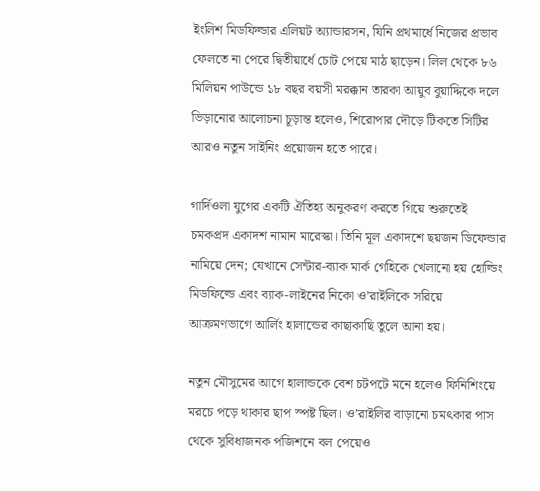ইংলিশ মিডফিল্ডার এলিয়ট অ্যান্ডারসন, যিনি প্রথমার্ধে নিজের প্রভাব ফেলতে না পেরে দ্বিতীয়ার্ধে চোট পেয়ে মাঠ ছাড়েন। লিল থেকে ৮৬ মিলিয়ন পাউন্ডে ১৮ বছর বয়সী মরক্কান তারকা আয়ুব বুয়াদ্দিকে দলে ভিড়ানোর আলোচনা চূড়ান্ত হলেও, শিরোপার দৌড়ে টিকতে সিটির আরও নতুন সাইনিং প্রয়োজন হতে পারে।

গার্দিওলা যুগের একটি ঐতিহ্য অনুকরণ করতে গিয়ে শুরুতেই চমকপ্রদ একাদশ নামান মারেস্কা। তিনি মূল একাদশে ছয়জন ডিফেন্ডার নামিয়ে দেন; যেখানে সেন্টার-ব্যাক মার্ক গেহিকে খেলানো হয় হোল্ডিং মিডফিল্ডে এবং ব্যাক-লাইনের নিকো ও’রাইলিকে সরিয়ে আক্রমণভাগে আর্লিং হালান্ডের কাছাকাছি তুলে আনা হয়।

নতুন মৌসুমের আগে হালান্ডকে বেশ চটপটে মনে হলেও ফিনিশিংয়ে মরচে পড়ে থাকার ছাপ স্পষ্ট ছিল। ও’রাইলির বাড়ানো চমৎকার পাস থেকে সুবিধাজনক পজিশনে বল পেয়েও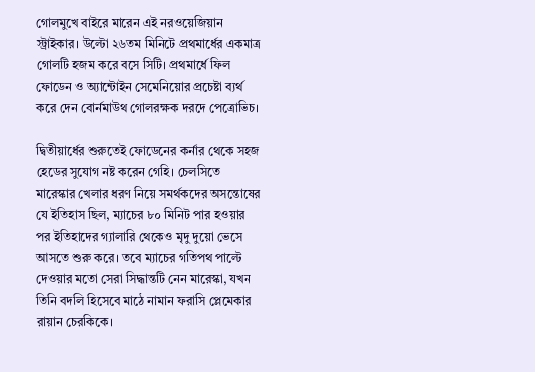গোলমুখে বাইরে মারেন এই নরওয়েজিয়ান স্ট্রাইকার। উল্টো ২৬তম মিনিটে প্রথমার্ধের একমাত্র গোলটি হজম করে বসে সিটি। প্রথমার্ধে ফিল ফোডেন ও অ্যান্টোইন সেমেনিয়োর প্রচেষ্টা ব্যর্থ করে দেন বোর্নমাউথ গোলরক্ষক দরদে পেত্রোভিচ।

দ্বিতীয়ার্ধের শুরুতেই ফোডেনের কর্নার থেকে সহজ হেডের সুযোগ নষ্ট করেন গেহি। চেলসিতে মারেস্কার খেলার ধরণ নিয়ে সমর্থকদের অসন্তোষের যে ইতিহাস ছিল, ম্যাচের ৮০ মিনিট পার হওয়ার পর ইতিহাদের গ্যালারি থেকেও মৃদু দুয়ো ভেসে আসতে শুরু করে। তবে ম্যাচের গতিপথ পাল্টে দেওয়ার মতো সেরা সিদ্ধান্তটি নেন মারেস্কা, যখন তিনি বদলি হিসেবে মাঠে নামান ফরাসি প্লেমেকার রায়ান চেরকিকে।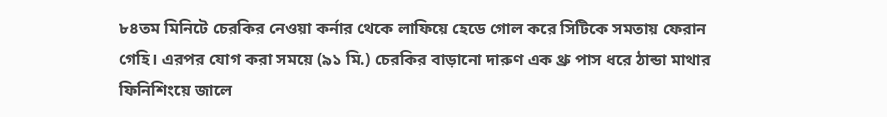৮৪তম মিনিটে চেরকির নেওয়া কর্নার থেকে লাফিয়ে হেডে গোল করে সিটিকে সমতায় ফেরান গেহি। এরপর যোগ করা সময়ে (৯১ মি.) চেরকির বাড়ানো দারুণ এক থ্রু পাস ধরে ঠান্ডা মাথার ফিনিশিংয়ে জালে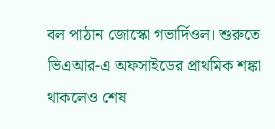বল পাঠান জোস্কো গভার্দিওল। শুরুতে ভিএআর-এ অফসাইডের প্রাথমিক শঙ্কা থাকলেও শেষ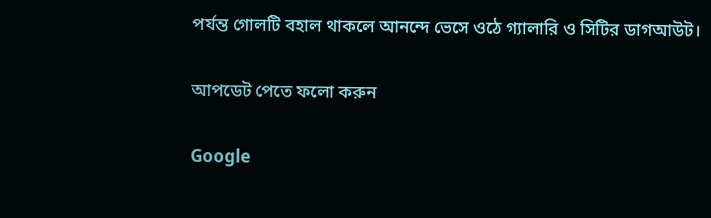পর্যন্ত গোলটি বহাল থাকলে আনন্দে ভেসে ওঠে গ্যালারি ও সিটির ডাগআউট।

আপডেট পেতে ফলো করুন

Google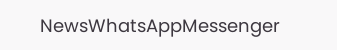NewsWhatsAppMessenger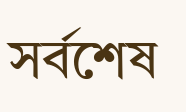সর্বশেষ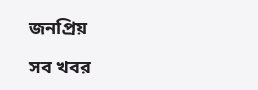জনপ্রিয়

সব খবর